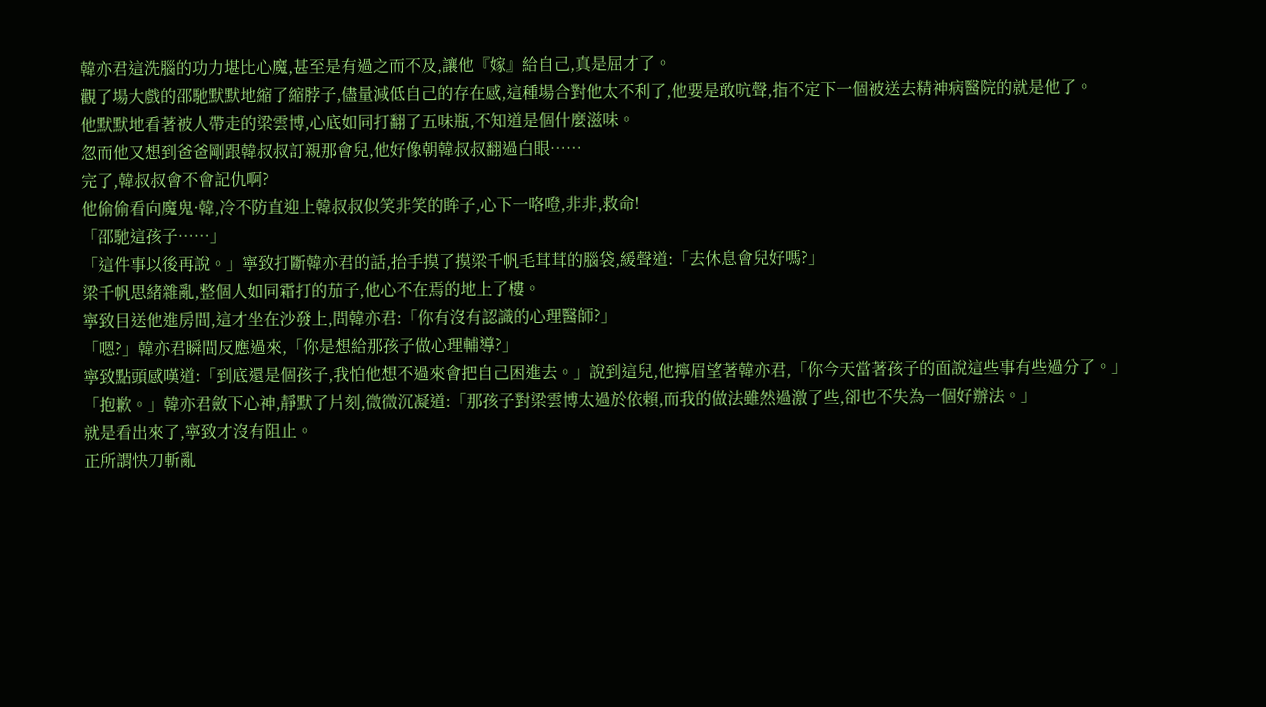韓亦君這洗腦的功力堪比心魔,甚至是有過之而不及,讓他『嫁』給自己,真是屈才了。
觀了場大戲的邵馳默默地縮了縮脖子,儘量減低自己的存在感,這種場合對他太不利了,他要是敢吭聲,指不定下一個被送去精神病醫院的就是他了。
他默默地看著被人帶走的梁雲博,心底如同打翻了五味瓶,不知道是個什麼滋味。
忽而他又想到爸爸剛跟韓叔叔訂親那會兒,他好像朝韓叔叔翻過白眼……
完了,韓叔叔會不會記仇啊?
他偷偷看向魔鬼·韓,冷不防直迎上韓叔叔似笑非笑的眸子,心下一咯噔,非非,救命!
「邵馳這孩子……」
「這件事以後再說。」寧致打斷韓亦君的話,抬手摸了摸梁千帆毛茸茸的腦袋,緩聲道:「去休息會兒好嗎?」
梁千帆思緒雜亂,整個人如同霜打的茄子,他心不在焉的地上了樓。
寧致目送他進房間,這才坐在沙發上,問韓亦君:「你有沒有認識的心理醫師?」
「嗯?」韓亦君瞬間反應過來,「你是想給那孩子做心理輔導?」
寧致點頭感嘆道:「到底還是個孩子,我怕他想不過來會把自己困進去。」說到這兒,他擰眉望著韓亦君,「你今天當著孩子的面說這些事有些過分了。」
「抱歉。」韓亦君斂下心神,靜默了片刻,微微沉凝道:「那孩子對梁雲博太過於依賴,而我的做法雖然過激了些,卻也不失為一個好辦法。」
就是看出來了,寧致才沒有阻止。
正所謂快刀斬亂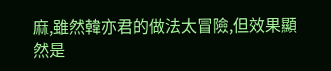麻,雖然韓亦君的做法太冒險,但效果顯然是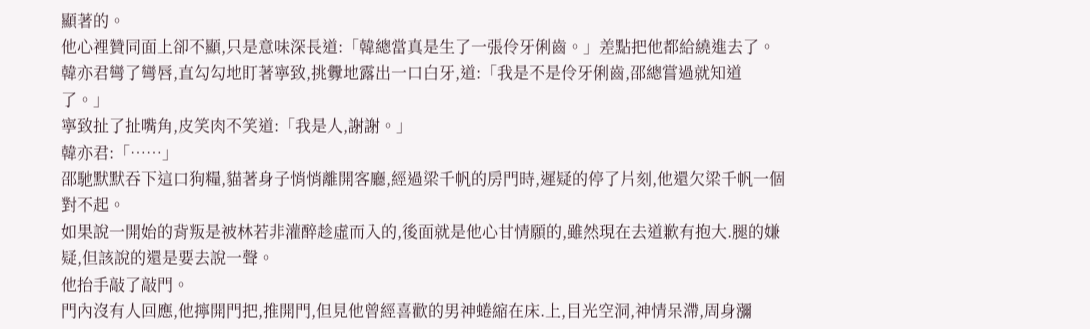顯著的。
他心裡贊同面上卻不顯,只是意味深長道:「韓總當真是生了一張伶牙俐齒。」差點把他都給繞進去了。
韓亦君彎了彎唇,直勾勾地盯著寧致,挑釁地露出一口白牙,道:「我是不是伶牙俐齒,邵總嘗過就知道了。」
寧致扯了扯嘴角,皮笑肉不笑道:「我是人,謝謝。」
韓亦君:「……」
邵馳默默吞下這口狗糧,貓著身子悄悄離開客廳,經過梁千帆的房門時,遲疑的停了片刻,他還欠梁千帆一個對不起。
如果說一開始的背叛是被林若非灌醉趁虛而入的,後面就是他心甘情願的,雖然現在去道歉有抱大.腿的嫌疑,但該說的還是要去說一聲。
他抬手敲了敲門。
門內沒有人回應,他擰開門把,推開門,但見他曾經喜歡的男神蜷縮在床.上,目光空洞,神情呆滯,周身瀰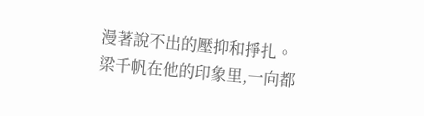漫著說不出的壓抑和掙扎。
梁千帆在他的印象里,一向都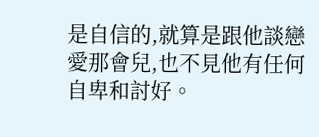是自信的,就算是跟他談戀愛那會兒,也不見他有任何自卑和討好。